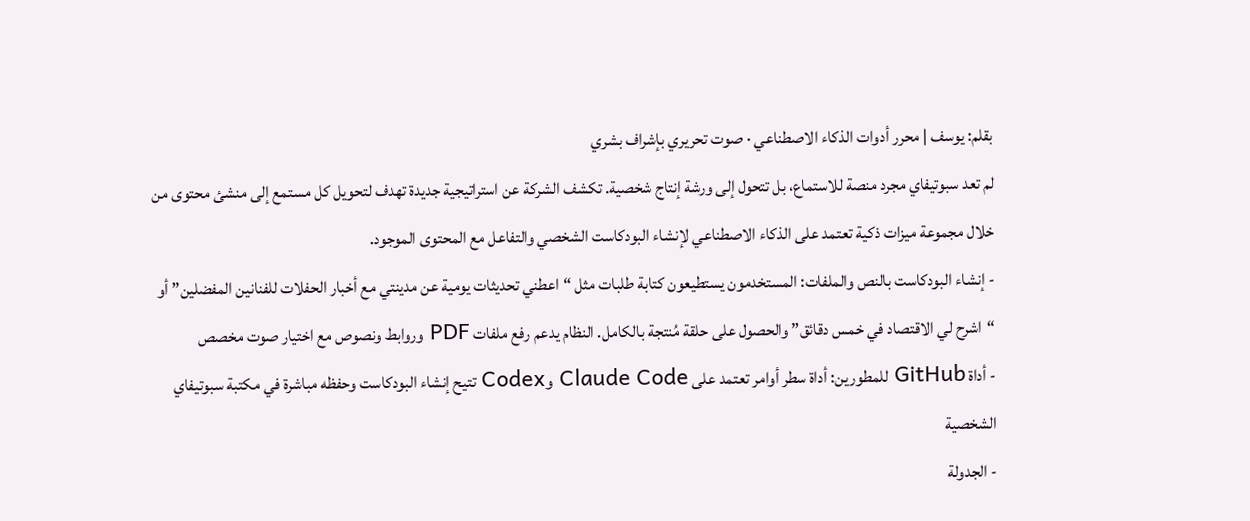بقلم: يوسف | محرر أدوات الذكاء الاصطناعي · صوت تحريري بإشراف بشري
لم تعد سبوتيفاي مجرد منصة للاستماع، بل تتحول إلى ورشة إنتاج شخصية. تكشف الشركة عن استراتيجية جديدة تهدف لتحويل كل مستمع إلى منشئ محتوى من خلال مجموعة ميزات ذكية تعتمد على الذكاء الاصطناعي لإنشاء البودكاست الشخصي والتفاعل مع المحتوى الموجود.
- إنشاء البودكاست بالنص والملفات: المستخدمون يستطيعون كتابة طلبات مثل “اعطني تحديثات يومية عن مدينتي مع أخبار الحفلات للفنانين المفضلين” أو “اشرح لي الاقتصاد في خمس دقائق” والحصول على حلقة مُنتجة بالكامل. النظام يدعم رفع ملفات PDF وروابط ونصوص مع اختيار صوت مخصص
- أداة GitHub للمطورين: أداة سطر أوامر تعتمد على Claude Code وCodex تتيح إنشاء البودكاست وحفظه مباشرة في مكتبة سبوتيفاي الشخصية
- الجدولة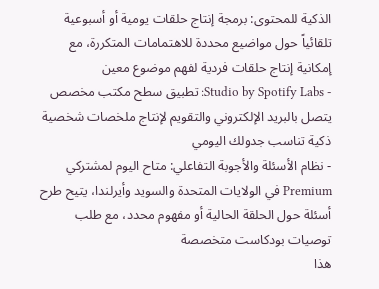الذكية للمحتوى: برمجة إنتاج حلقات يومية أو أسبوعية تلقائياً حول مواضيع محددة للاهتمامات المتكررة، مع إمكانية إنتاج حلقات فردية لفهم موضوع معين
- Studio by Spotify Labs: تطبيق سطح مكتب مخصص يتصل بالبريد الإلكتروني والتقويم لإنتاج ملخصات شخصية ذكية تناسب جدولك اليومي
- نظام الأسئلة والأجوبة التفاعلي: متاح اليوم لمشتركي Premium في الولايات المتحدة والسويد وأيرلندا، يتيح طرح أسئلة حول الحلقة الحالية أو مفهوم محدد، مع طلب توصيات بودكاست متخصصة
هذا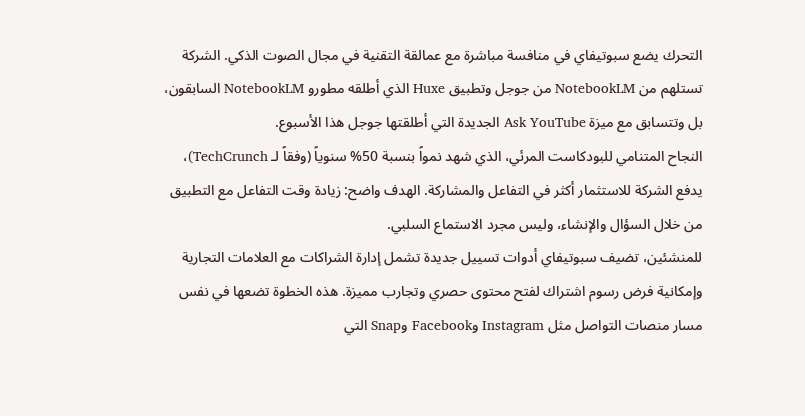التحرك يضع سبوتيفاي في منافسة مباشرة مع عمالقة التقنية في مجال الصوت الذكي. الشركة تستلهم من NotebookLM من جوجل وتطبيق Huxe الذي أطلقه مطورو NotebookLM السابقون، بل وتتسابق مع ميزة Ask YouTube الجديدة التي أطلقتها جوجل هذا الأسبوع.
النجاح المتنامي للبودكاست المرئي، الذي شهد نمواً بنسبة 50% سنوياً (وفقاً لـ TechCrunch)، يدفع الشركة للاستثمار أكثر في التفاعل والمشاركة. الهدف واضح: زيادة وقت التفاعل مع التطبيق من خلال السؤال والإنشاء، وليس مجرد الاستماع السلبي.
للمنشئين، تضيف سبوتيفاي أدوات تسييل جديدة تشمل إدارة الشراكات مع العلامات التجارية وإمكانية فرض رسوم اشتراك لفتح محتوى حصري وتجارب مميزة. هذه الخطوة تضعها في نفس مسار منصات التواصل مثل Instagram وFacebook وSnap التي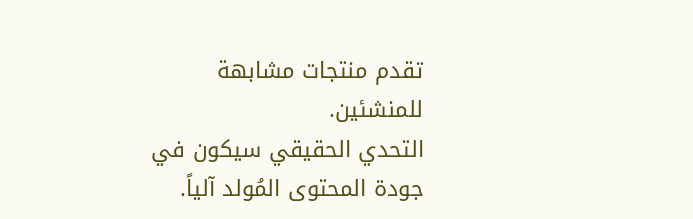تقدم منتجات مشابهة للمنشئين.
التحدي الحقيقي سيكون في جودة المحتوى المُولد آلياً.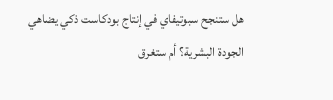هل ستنجح سبوتيفاي في إنتاج بودكاست ذكي يضاهي الجودة البشرية؟ أم ستغرق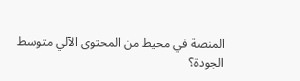المنصة في محيط من المحتوى الآلي متوسط الجودة؟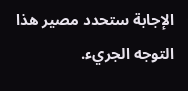الإجابة ستحدد مصير هذا التوجه الجريء.